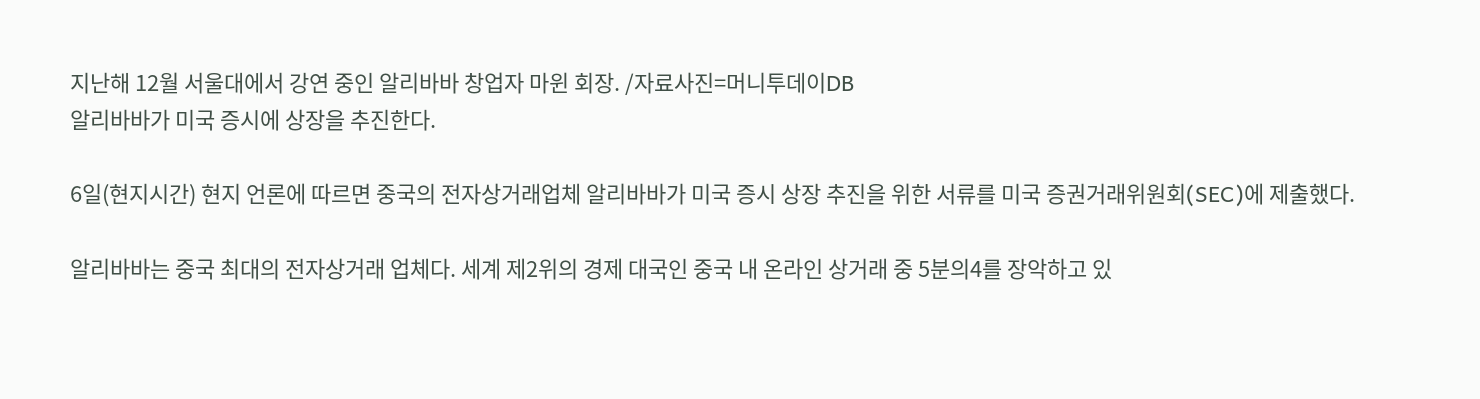지난해 12월 서울대에서 강연 중인 알리바바 창업자 마윈 회장. /자료사진=머니투데이DB
알리바바가 미국 증시에 상장을 추진한다.

6일(현지시간) 현지 언론에 따르면 중국의 전자상거래업체 알리바바가 미국 증시 상장 추진을 위한 서류를 미국 증권거래위원회(SEC)에 제출했다.

알리바바는 중국 최대의 전자상거래 업체다. 세계 제2위의 경제 대국인 중국 내 온라인 상거래 중 5분의4를 장악하고 있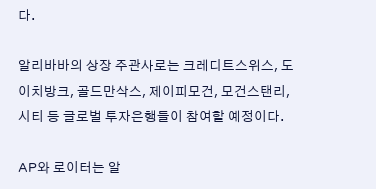다.

알리바바의 상장 주관사로는 크레디트스위스, 도이치방크, 골드만삭스, 제이피모건, 모건스탠리, 시티 등 글로벌 투자은행들이 참여할 예정이다.

AP와 로이터는 알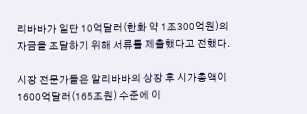리바바가 일단 10억달러(한화 약 1조300억원)의 자금을 조달하기 위해 서류를 제출했다고 전했다.

시장 전문가들은 알리바바의 상장 후 시가총액이 1600억달러(165조원) 수준에 이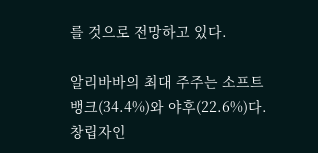를 것으로 전망하고 있다.

알리바바의 최대 주주는 소프트뱅크(34.4%)와 야후(22.6%)다. 창립자인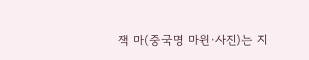잭 마(중국명 마윈·사진)는 지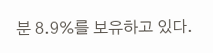분 8.9%를 보유하고 있다.